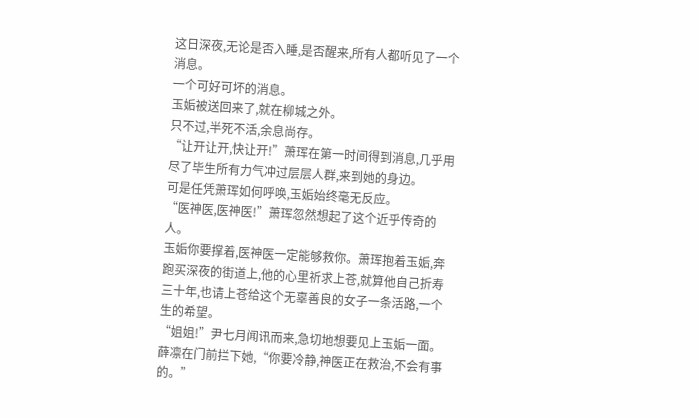这日深夜,无论是否入睡,是否醒来,所有人都听见了一个消息。
一个可好可坏的消息。
玉姤被送回来了,就在柳城之外。
只不过,半死不活,余息尚存。
“让开让开,快让开!”萧珲在第一时间得到消息,几乎用尽了毕生所有力气冲过层层人群,来到她的身边。
可是任凭萧珲如何呼唤,玉姤始终毫无反应。
“医神医,医神医!”萧珲忽然想起了这个近乎传奇的人。
玉姤你要撑着,医神医一定能够救你。萧珲抱着玉姤,奔跑买深夜的街道上,他的心里祈求上苍,就算他自己折寿三十年,也请上苍给这个无辜善良的女子一条活路,一个生的希望。
“姐姐!”尹七月闻讯而来,急切地想要见上玉姤一面。
薛凛在门前拦下她,“你要冷静,神医正在救治,不会有事的。”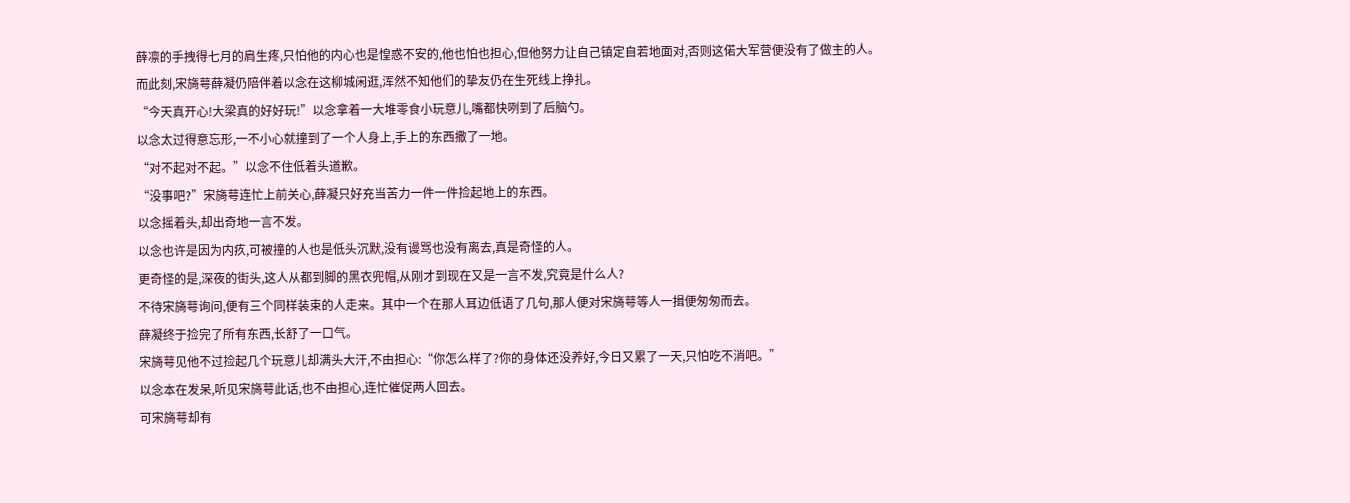薛凛的手拽得七月的肩生疼,只怕他的内心也是惶惑不安的,他也怕也担心,但他努力让自己镇定自若地面对,否则这偌大军营便没有了做主的人。
而此刻,宋旖萼薛凝仍陪伴着以念在这柳城闲逛,浑然不知他们的挚友仍在生死线上挣扎。
“今天真开心!大梁真的好好玩!”以念拿着一大堆零食小玩意儿,嘴都快咧到了后脑勺。
以念太过得意忘形,一不小心就撞到了一个人身上,手上的东西撒了一地。
“对不起对不起。”以念不住低着头道歉。
“没事吧?”宋旖萼连忙上前关心,薛凝只好充当苦力一件一件捡起地上的东西。
以念摇着头,却出奇地一言不发。
以念也许是因为内疚,可被撞的人也是低头沉默,没有谩骂也没有离去,真是奇怪的人。
更奇怪的是,深夜的街头,这人从都到脚的黑衣兜帽,从刚才到现在又是一言不发,究竟是什么人?
不待宋旖萼询问,便有三个同样装束的人走来。其中一个在那人耳边低语了几句,那人便对宋旖萼等人一揖便匆匆而去。
薛凝终于捡完了所有东西,长舒了一口气。
宋旖萼见他不过捡起几个玩意儿却满头大汗,不由担心:“你怎么样了?你的身体还没养好,今日又累了一天,只怕吃不消吧。”
以念本在发呆,听见宋旖萼此话,也不由担心,连忙催促两人回去。
可宋旖萼却有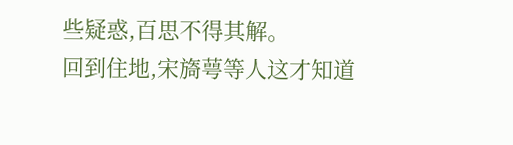些疑惑,百思不得其解。
回到住地,宋旖萼等人这才知道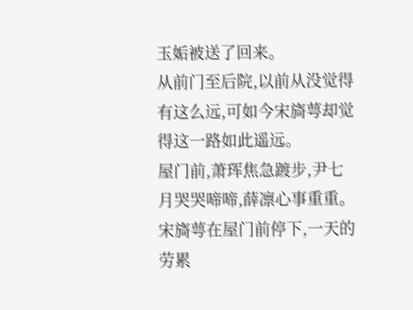玉姤被送了回来。
从前门至后院,以前从没觉得有这么远,可如今宋旖萼却觉得这一路如此遥远。
屋门前,萧珲焦急踱步,尹七月哭哭啼啼,薛凛心事重重。
宋旖萼在屋门前停下,一天的劳累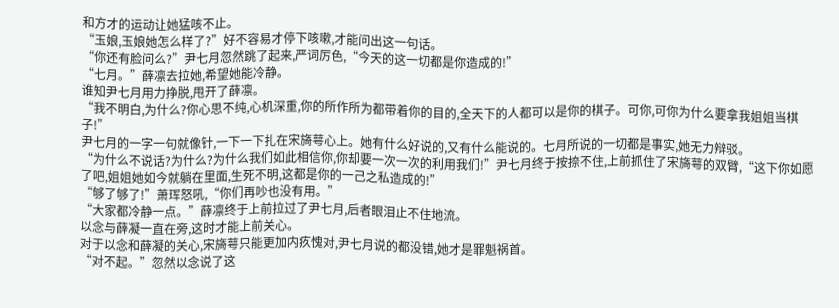和方才的运动让她猛咳不止。
“玉娘,玉娘她怎么样了?”好不容易才停下咳嗽,才能问出这一句话。
“你还有脸问么?”尹七月忽然跳了起来,严词厉色,“今天的这一切都是你造成的!”
“七月。”薛凛去拉她,希望她能冷静。
谁知尹七月用力挣脱,甩开了薛凛。
“我不明白,为什么?你心思不纯,心机深重,你的所作所为都带着你的目的,全天下的人都可以是你的棋子。可你,可你为什么要拿我姐姐当棋子!”
尹七月的一字一句就像针,一下一下扎在宋旖萼心上。她有什么好说的,又有什么能说的。七月所说的一切都是事实,她无力辩驳。
“为什么不说话?为什么?为什么我们如此相信你,你却要一次一次的利用我们!”尹七月终于按捺不住,上前抓住了宋旖萼的双臂,“这下你如愿了吧,姐姐她如今就躺在里面,生死不明,这都是你的一己之私造成的!”
“够了够了!”萧珲怒吼,“你们再吵也没有用。”
“大家都冷静一点。”薛凛终于上前拉过了尹七月,后者眼泪止不住地流。
以念与薛凝一直在旁,这时才能上前关心。
对于以念和薛凝的关心,宋旖萼只能更加内疚愧对,尹七月说的都没错,她才是罪魁祸首。
“对不起。”忽然以念说了这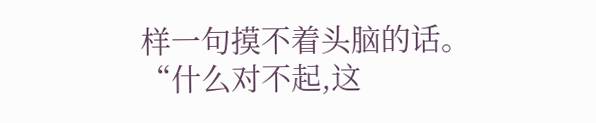样一句摸不着头脑的话。
“什么对不起,这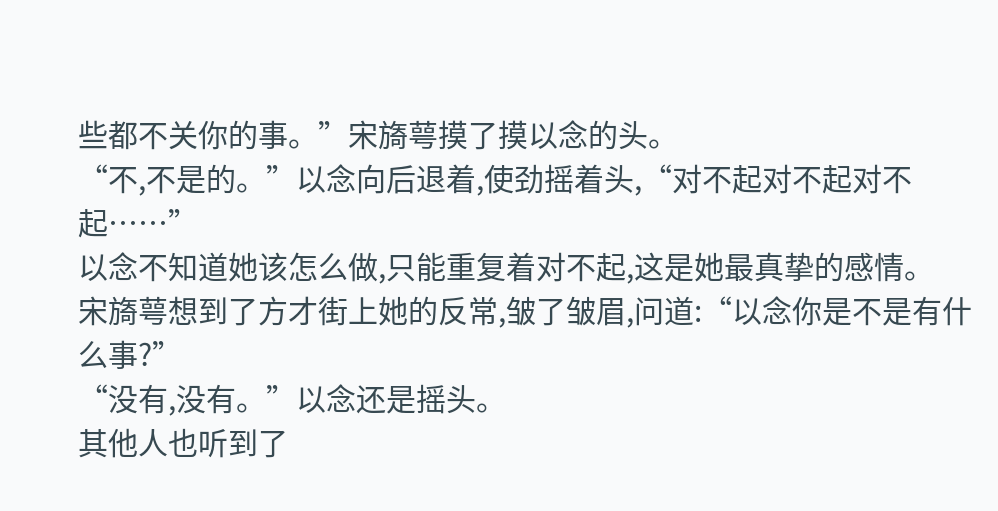些都不关你的事。”宋旖萼摸了摸以念的头。
“不,不是的。”以念向后退着,使劲摇着头,“对不起对不起对不起……”
以念不知道她该怎么做,只能重复着对不起,这是她最真挚的感情。
宋旖萼想到了方才街上她的反常,皱了皱眉,问道:“以念你是不是有什么事?”
“没有,没有。”以念还是摇头。
其他人也听到了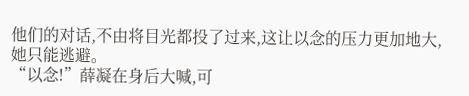他们的对话,不由将目光都投了过来,这让以念的压力更加地大,她只能逃避。
“以念!”薛凝在身后大喊,可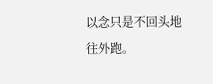以念只是不回头地往外跑。